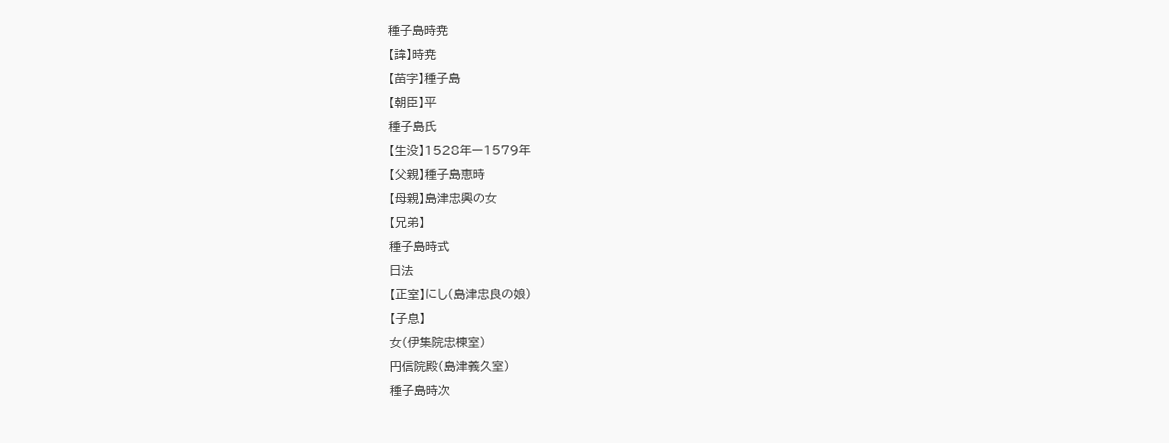種子島時尭
【諱】時尭
【苗字】種子島
【朝臣】平
種子島氏
【生没】1528年ー1579年
【父親】種子島恵時
【母親】島津忠興の女
【兄弟】
種子島時式
日法
【正室】にし(島津忠良の娘)
【子息】
女(伊集院忠棟室)
円信院殿(島津義久室)
種子島時次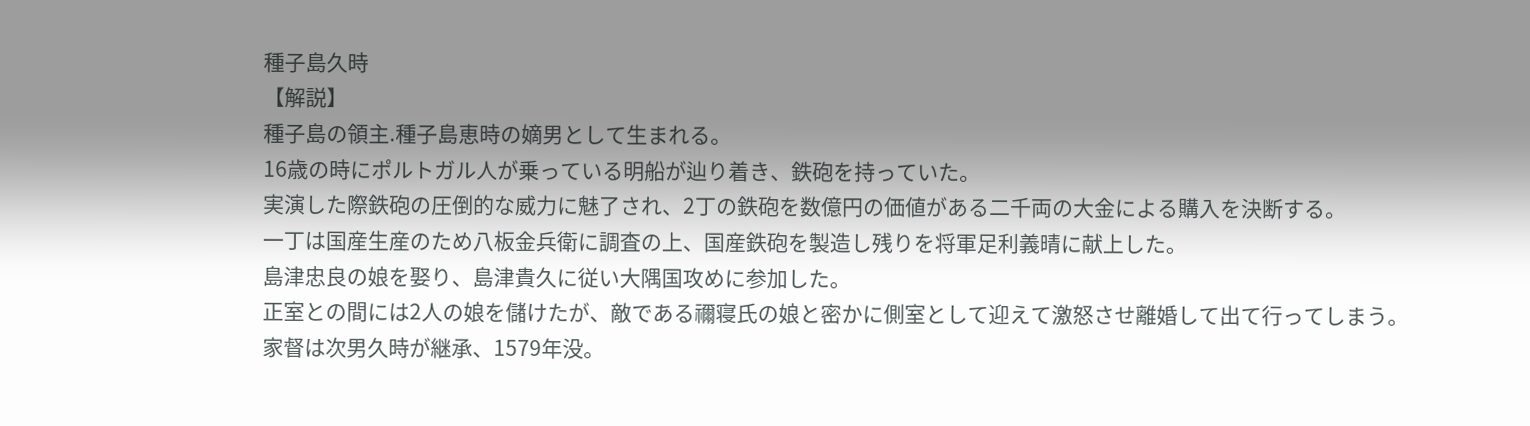種子島久時
【解説】
種子島の領主.種子島恵時の嫡男として生まれる。
16歳の時にポルトガル人が乗っている明船が辿り着き、鉄砲を持っていた。
実演した際鉄砲の圧倒的な威力に魅了され、2丁の鉄砲を数億円の価値がある二千両の大金による購入を決断する。
一丁は国産生産のため八板金兵衛に調査の上、国産鉄砲を製造し残りを将軍足利義晴に献上した。
島津忠良の娘を娶り、島津貴久に従い大隅国攻めに参加した。
正室との間には2人の娘を儲けたが、敵である禰寝氏の娘と密かに側室として迎えて激怒させ離婚して出て行ってしまう。
家督は次男久時が継承、1579年没。